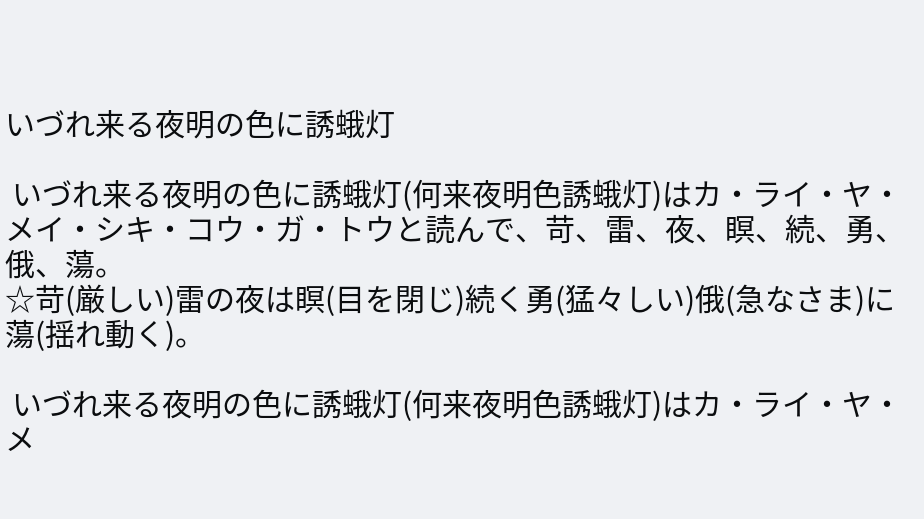いづれ来る夜明の色に誘蛾灯

 いづれ来る夜明の色に誘蛾灯(何来夜明色誘蛾灯)はカ・ライ・ヤ・メイ・シキ・コウ・ガ・トウと読んで、苛、雷、夜、瞑、続、勇、俄、蕩。
☆苛(厳しい)雷の夜は瞑(目を閉じ)続く勇(猛々しい)俄(急なさま)に蕩(揺れ動く)。

 いづれ来る夜明の色に誘蛾灯(何来夜明色誘蛾灯)はカ・ライ・ヤ・メ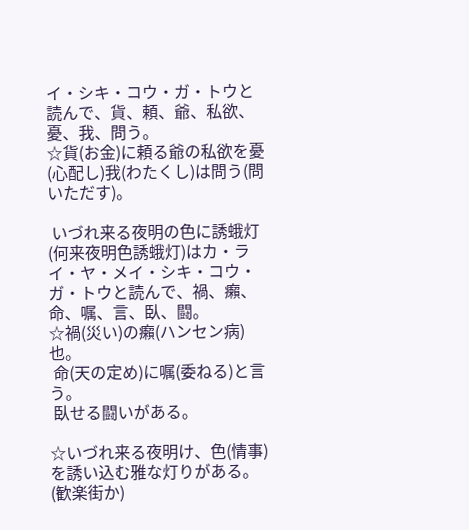イ・シキ・コウ・ガ・トウと読んで、貨、頼、爺、私欲、憂、我、問う。
☆貨(お金)に頼る爺の私欲を憂(心配し)我(わたくし)は問う(問いただす)。

 いづれ来る夜明の色に誘蛾灯(何来夜明色誘蛾灯)はカ・ライ・ヤ・メイ・シキ・コウ・ガ・トウと読んで、禍、癩、命、嘱、言、臥、闘。
☆禍(災い)の癩(ハンセン病)也。
 命(天の定め)に嘱(委ねる)と言う。
 臥せる闘いがある。

☆いづれ来る夜明け、色(情事)を誘い込む雅な灯りがある。(歓楽街か)